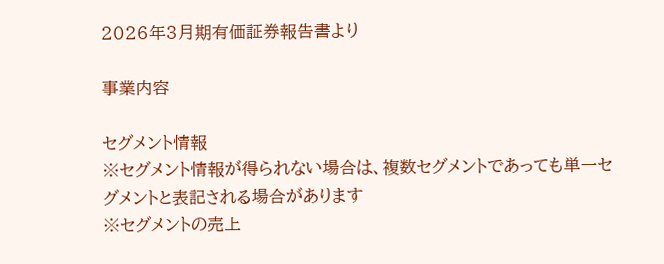2026年3月期有価証券報告書より

事業内容

セグメント情報
※セグメント情報が得られない場合は、複数セグメントであっても単一セグメントと表記される場合があります
※セグメントの売上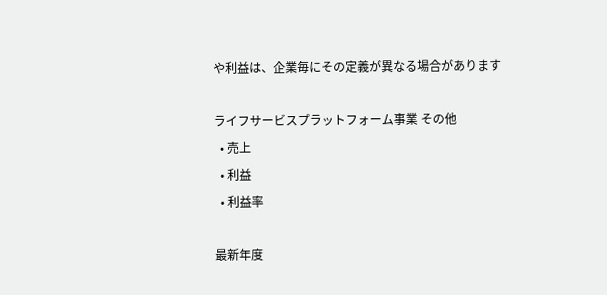や利益は、企業毎にその定義が異なる場合があります

ライフサービスプラットフォーム事業 その他
  • 売上
  • 利益
  • 利益率

最新年度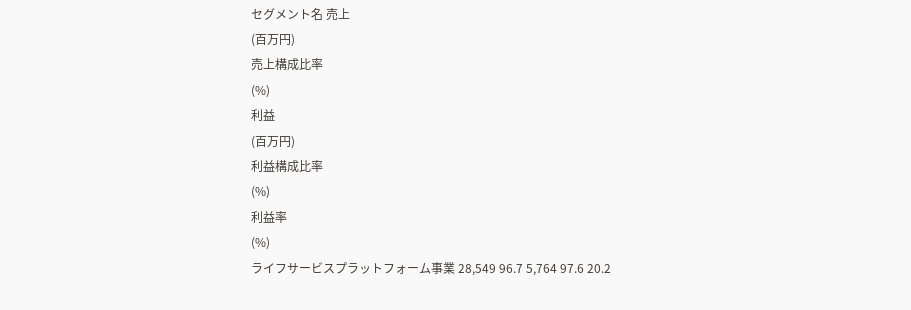セグメント名 売上
(百万円)
売上構成比率
(%)
利益
(百万円)
利益構成比率
(%)
利益率
(%)
ライフサービスプラットフォーム事業 28,549 96.7 5,764 97.6 20.2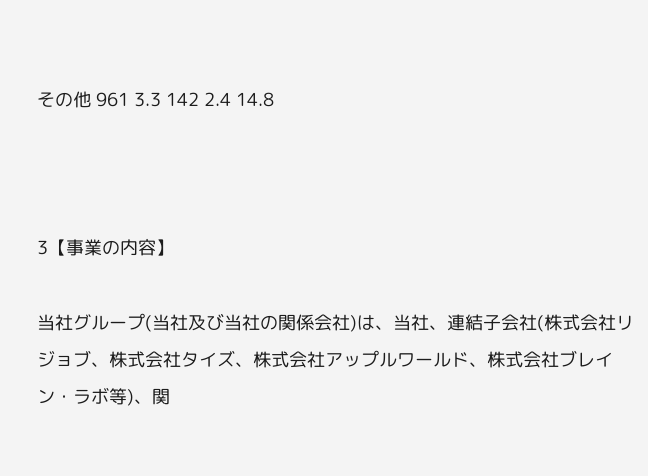その他 961 3.3 142 2.4 14.8



3【事業の内容】

当社グループ(当社及び当社の関係会社)は、当社、連結子会社(株式会社リジョブ、株式会社タイズ、株式会社アップルワールド、株式会社ブレイン・ラボ等)、関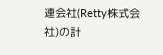連会社(Retty株式会社)の計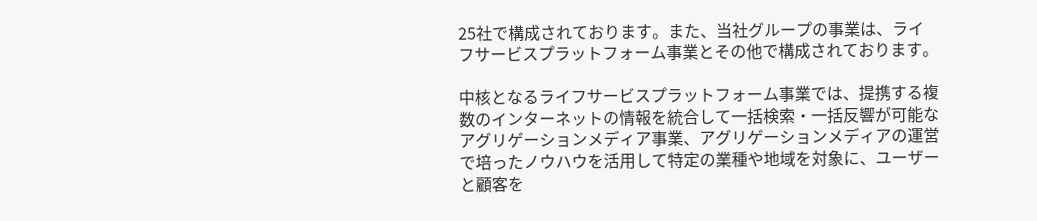25社で構成されております。また、当社グループの事業は、ライフサービスプラットフォーム事業とその他で構成されております。

中核となるライフサービスプラットフォーム事業では、提携する複数のインターネットの情報を統合して一括検索・一括反響が可能なアグリゲーションメディア事業、アグリゲーションメディアの運営で培ったノウハウを活用して特定の業種や地域を対象に、ユーザーと顧客を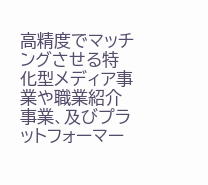高精度でマッチングさせる特化型メディア事業や職業紹介事業、及びプラットフォーマー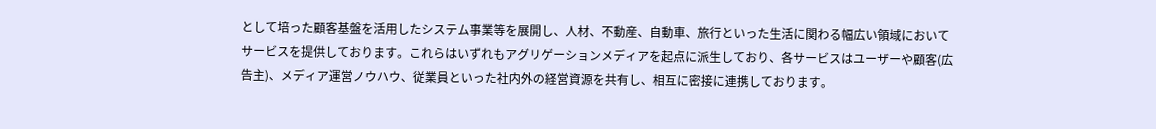として培った顧客基盤を活用したシステム事業等を展開し、人材、不動産、自動車、旅行といった生活に関わる幅広い領域においてサービスを提供しております。これらはいずれもアグリゲーションメディアを起点に派生しており、各サービスはユーザーや顧客(広告主)、メディア運営ノウハウ、従業員といった社内外の経営資源を共有し、相互に密接に連携しております。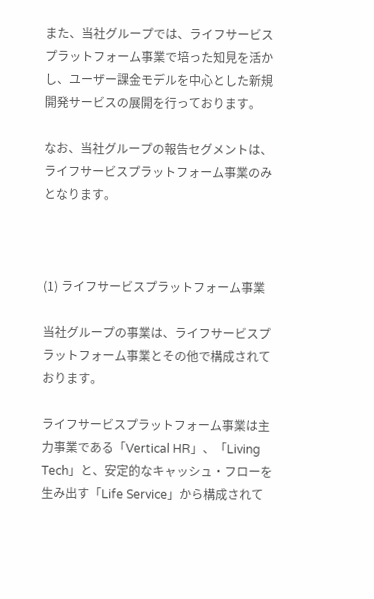また、当社グループでは、ライフサービスプラットフォーム事業で培った知見を活かし、ユーザー課金モデルを中心とした新規開発サービスの展開を行っております。

なお、当社グループの報告セグメントは、ライフサービスプラットフォーム事業のみとなります。



(1) ライフサービスプラットフォーム事業

当社グループの事業は、ライフサービスプラットフォーム事業とその他で構成されております。

ライフサービスプラットフォーム事業は主力事業である「Vertical HR」、「Living Tech」と、安定的なキャッシュ・フローを生み出す「Life Service」から構成されて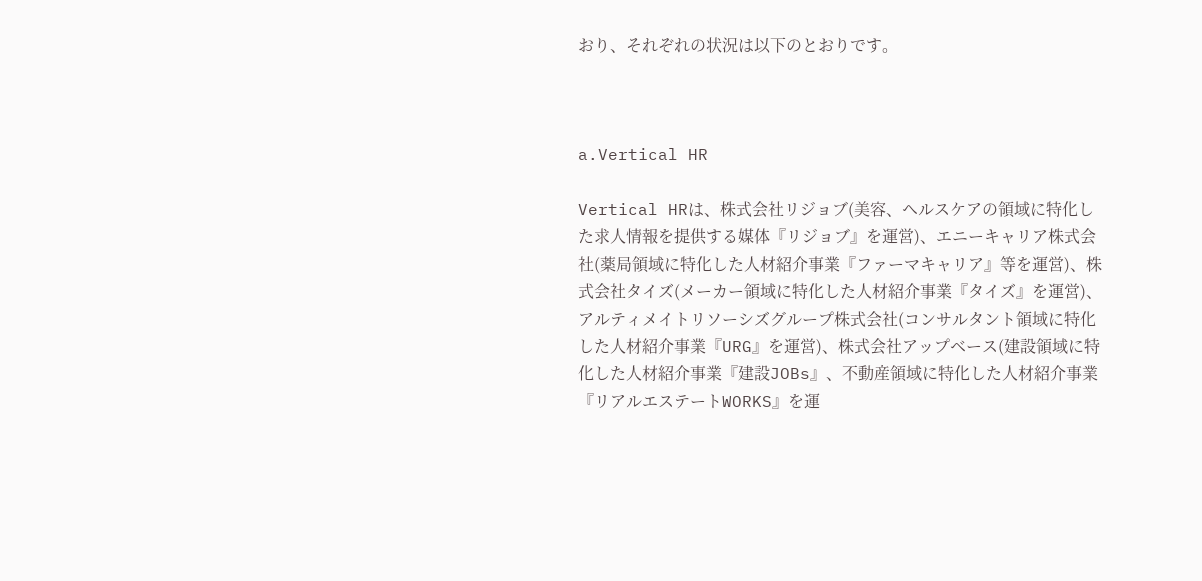おり、それぞれの状況は以下のとおりです。



a.Vertical HR

Vertical HRは、株式会社リジョブ(美容、ヘルスケアの領域に特化した求人情報を提供する媒体『リジョブ』を運営)、エニーキャリア株式会社(薬局領域に特化した人材紹介事業『ファーマキャリア』等を運営)、株式会社タイズ(メーカー領域に特化した人材紹介事業『タイズ』を運営)、アルティメイトリソーシズグループ株式会社(コンサルタント領域に特化した人材紹介事業『URG』を運営)、株式会社アップベース(建設領域に特化した人材紹介事業『建設JOBs』、不動産領域に特化した人材紹介事業『リアルエステートWORKS』を運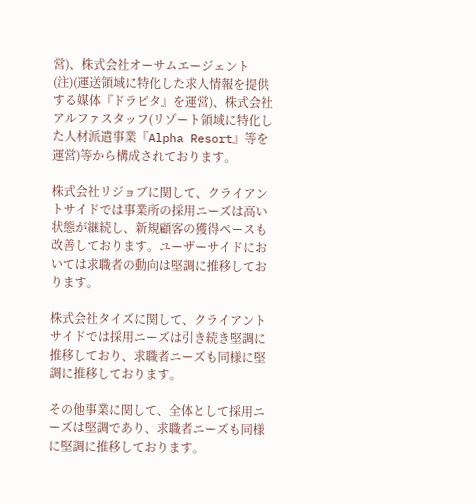営)、株式会社オーサムエージェント(注)(運送領域に特化した求人情報を提供する媒体『ドラピタ』を運営)、株式会社アルファスタッフ(リゾート領域に特化した人材派遣事業『Alpha Resort』等を運営)等から構成されております。

株式会社リジョブに関して、クライアントサイドでは事業所の採用ニーズは高い状態が継続し、新規顧客の獲得ペースも改善しております。ユーザーサイドにおいては求職者の動向は堅調に推移しております。

株式会社タイズに関して、クライアントサイドでは採用ニーズは引き続き堅調に推移しており、求職者ニーズも同様に堅調に推移しております。

その他事業に関して、全体として採用ニーズは堅調であり、求職者ニーズも同様に堅調に推移しております。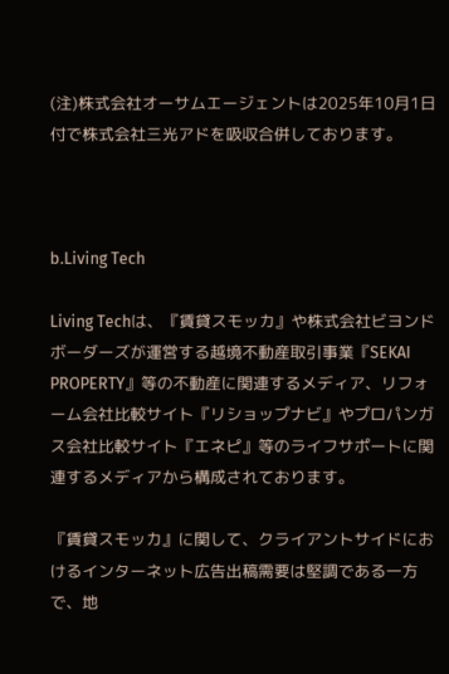(注)株式会社オーサムエージェントは2025年10月1日付で株式会社三光アドを吸収合併しております。



b.Living Tech

Living Techは、『賃貸スモッカ』や株式会社ビヨンドボーダーズが運営する越境不動産取引事業『SEKAI PROPERTY』等の不動産に関連するメディア、リフォーム会社比較サイト『リショップナビ』やプロパンガス会社比較サイト『エネピ』等のライフサポートに関連するメディアから構成されております。

『賃貸スモッカ』に関して、クライアントサイドにおけるインターネット広告出稿需要は堅調である一方で、地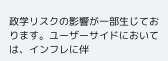政学リスクの影響が一部生じております。ユーザーサイドにおいては、インフレに伴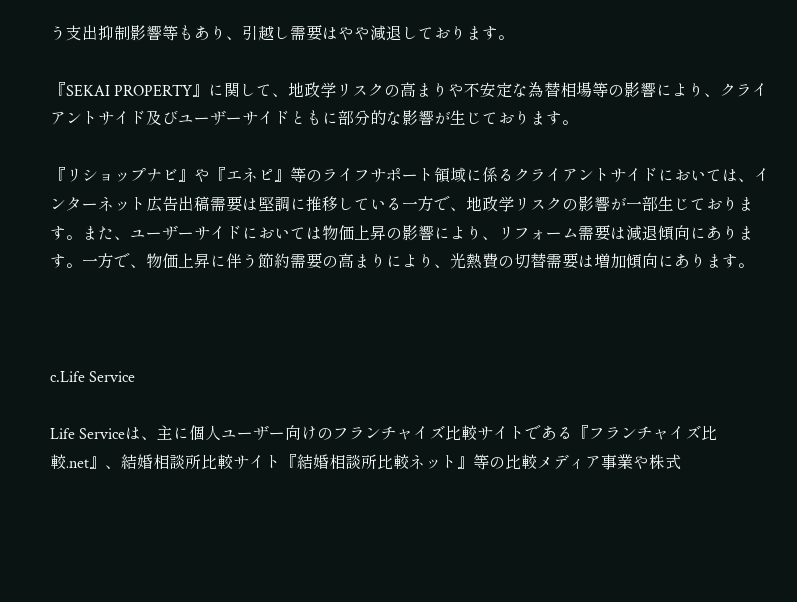う支出抑制影響等もあり、引越し需要はやや減退しております。

『SEKAI PROPERTY』に関して、地政学リスクの高まりや不安定な為替相場等の影響により、クライアントサイド及びユーザーサイドともに部分的な影響が生じております。

『リショップナビ』や『エネピ』等のライフサポート領域に係るクライアントサイドにおいては、インターネット広告出稿需要は堅調に推移している一方で、地政学リスクの影響が一部生じております。また、ユーザーサイドにおいては物価上昇の影響により、リフォーム需要は減退傾向にあります。一方で、物価上昇に伴う節約需要の高まりにより、光熱費の切替需要は増加傾向にあります。



c.Life Service

Life Serviceは、主に個人ユーザー向けのフランチャイズ比較サイトである『フランチャイズ比較.net』、結婚相談所比較サイト『結婚相談所比較ネット』等の比較メディア事業や株式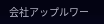会社アップルワー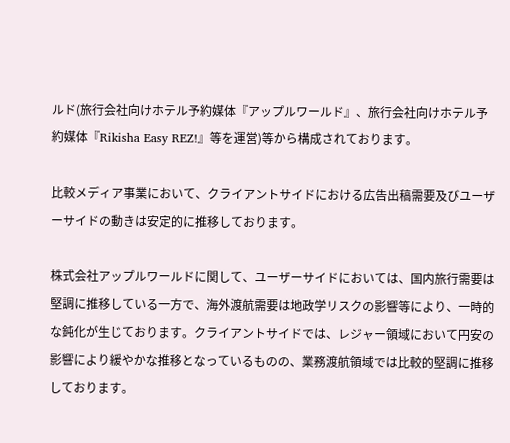ルド(旅行会社向けホテル予約媒体『アップルワールド』、旅行会社向けホテル予約媒体『Rikisha Easy REZ!』等を運営)等から構成されております。

比較メディア事業において、クライアントサイドにおける広告出稿需要及びユーザーサイドの動きは安定的に推移しております。

株式会社アップルワールドに関して、ユーザーサイドにおいては、国内旅行需要は堅調に推移している一方で、海外渡航需要は地政学リスクの影響等により、一時的な鈍化が生じております。クライアントサイドでは、レジャー領域において円安の影響により緩やかな推移となっているものの、業務渡航領域では比較的堅調に推移しております。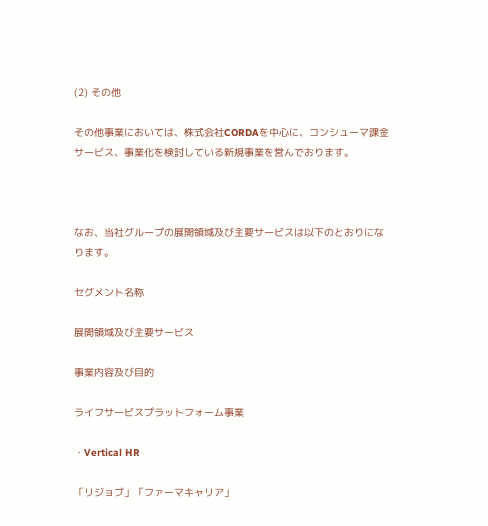(2) その他

その他事業においては、株式会社CORDAを中心に、コンシューマ課金サービス、事業化を検討している新規事業を営んでおります。



なお、当社グループの展開領域及び主要サービスは以下のとおりになります。

セグメント名称

展開領域及び主要サービス

事業内容及び目的

ライフサービスプラットフォーム事業

・Vertical HR

「リジョブ」「ファーマキャリア」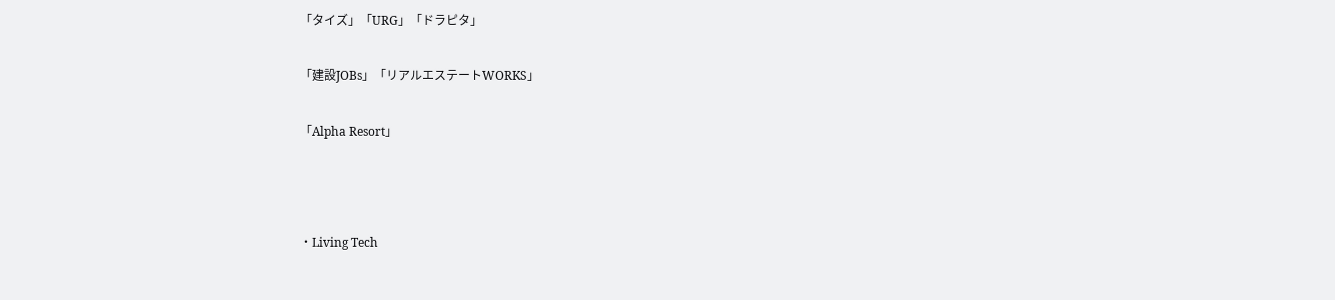「タイズ」「URG」「ドラピタ」

「建設JOBs」「リアルエステートWORKS」

「Alpha Resort」



・Living Tech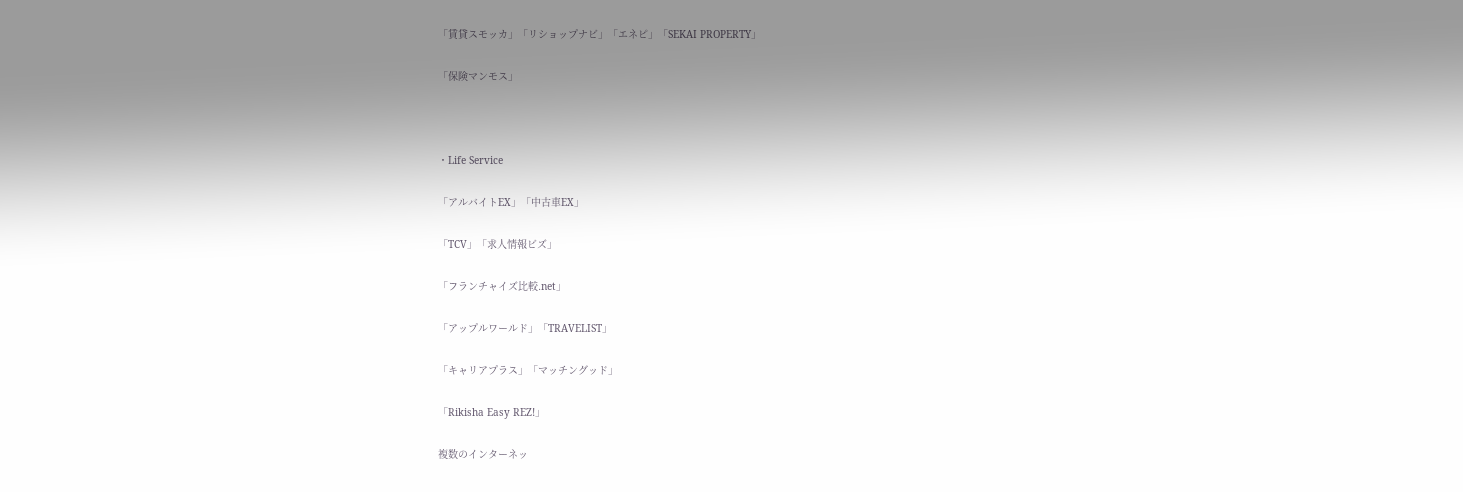「賃貸スモッカ」「リショップナビ」「エネピ」「SEKAI PROPERTY」

「保険マンモス」



・Life Service

「アルバイトEX」「中古車EX」

「TCV」「求人情報ビズ」

「フランチャイズ比較.net」

「アップルワールド」「TRAVELIST」

「キャリアプラス」「マッチングッド」

「Rikisha Easy REZ!」

複数のインターネッ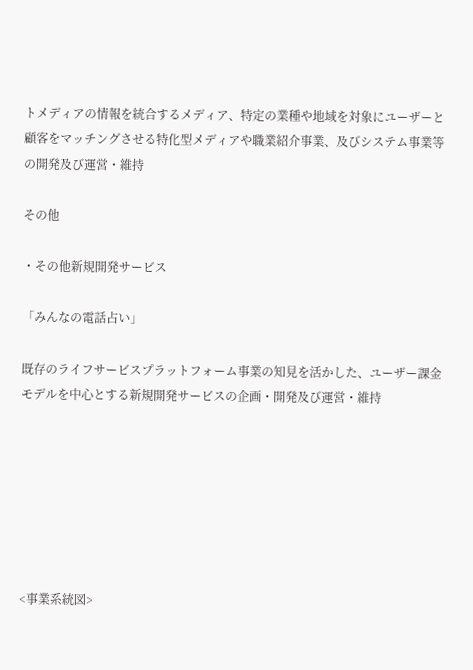トメディアの情報を統合するメディア、特定の業種や地域を対象にユーザーと顧客をマッチングさせる特化型メディアや職業紹介事業、及びシステム事業等の開発及び運営・維持

その他

・その他新規開発サービス

「みんなの電話占い」

既存のライフサービスプラットフォーム事業の知見を活かした、ユーザー課金モデルを中心とする新規開発サービスの企画・開発及び運営・維持







<事業系統図>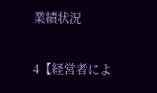業績状況

4【経営者によ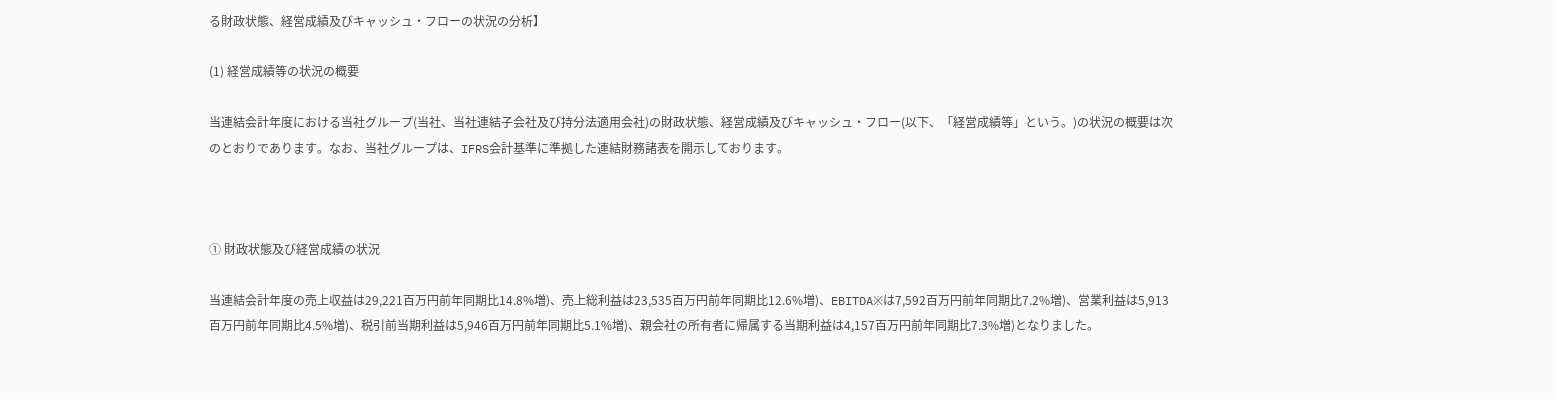る財政状態、経営成績及びキャッシュ・フローの状況の分析】

(1) 経営成績等の状況の概要

当連結会計年度における当社グループ(当社、当社連結子会社及び持分法適用会社)の財政状態、経営成績及びキャッシュ・フロー(以下、「経営成績等」という。)の状況の概要は次のとおりであります。なお、当社グループは、IFRS会計基準に準拠した連結財務諸表を開示しております。



① 財政状態及び経営成績の状況

当連結会計年度の売上収益は29,221百万円前年同期比14.8%増)、売上総利益は23,535百万円前年同期比12.6%増)、EBITDA※は7,592百万円前年同期比7.2%増)、営業利益は5,913百万円前年同期比4.5%増)、税引前当期利益は5,946百万円前年同期比5.1%増)、親会社の所有者に帰属する当期利益は4,157百万円前年同期比7.3%増)となりました。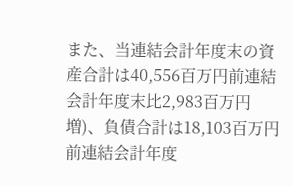また、当連結会計年度末の資産合計は40,556百万円前連結会計年度末比2,983百万円増)、負債合計は18,103百万円前連結会計年度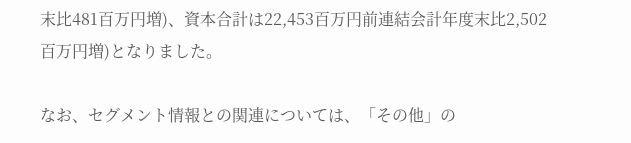末比481百万円増)、資本合計は22,453百万円前連結会計年度末比2,502百万円増)となりました。

なお、セグメント情報との関連については、「その他」の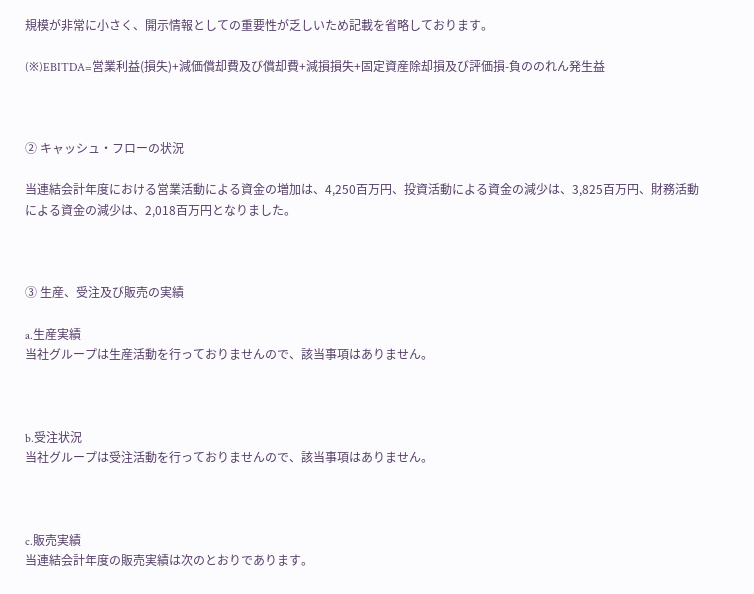規模が非常に小さく、開示情報としての重要性が乏しいため記載を省略しております。

(※)EBITDA=営業利益(損失)+減価償却費及び償却費+減損損失+固定資産除却損及び評価損-負ののれん発生益



② キャッシュ・フローの状況

当連結会計年度における営業活動による資金の増加は、4,250百万円、投資活動による資金の減少は、3,825百万円、財務活動による資金の減少は、2,018百万円となりました。



③ 生産、受注及び販売の実績

a.生産実績
当社グループは生産活動を行っておりませんので、該当事項はありません。



b.受注状況
当社グループは受注活動を行っておりませんので、該当事項はありません。



c.販売実績
当連結会計年度の販売実績は次のとおりであります。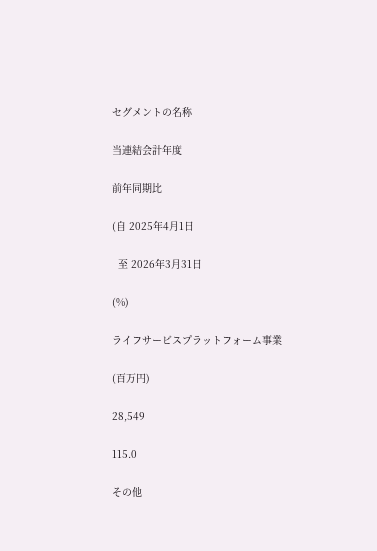セグメントの名称

当連結会計年度

前年同期比

(自 2025年4月1日

  至 2026年3月31日

(%)

ライフサービスプラットフォーム事業

(百万円)

28,549

115.0

その他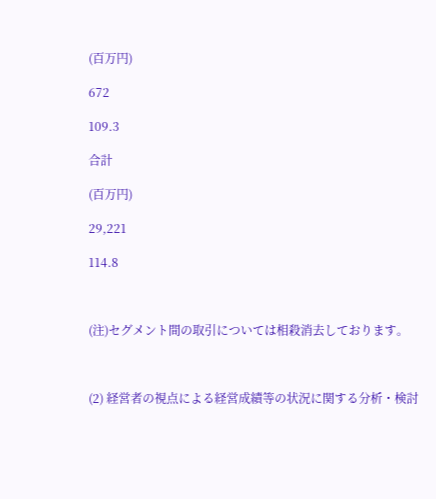(百万円)

672

109.3

合計

(百万円)

29,221

114.8



(注)セグメント間の取引については相殺消去しております。



(2) 経営者の視点による経営成績等の状況に関する分析・検討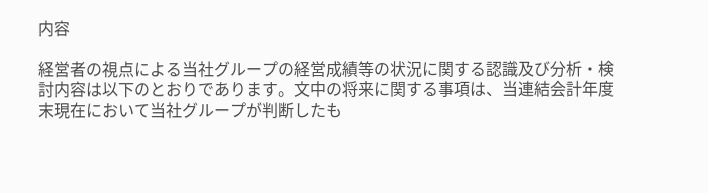内容

経営者の視点による当社グループの経営成績等の状況に関する認識及び分析・検討内容は以下のとおりであります。文中の将来に関する事項は、当連結会計年度末現在において当社グループが判断したも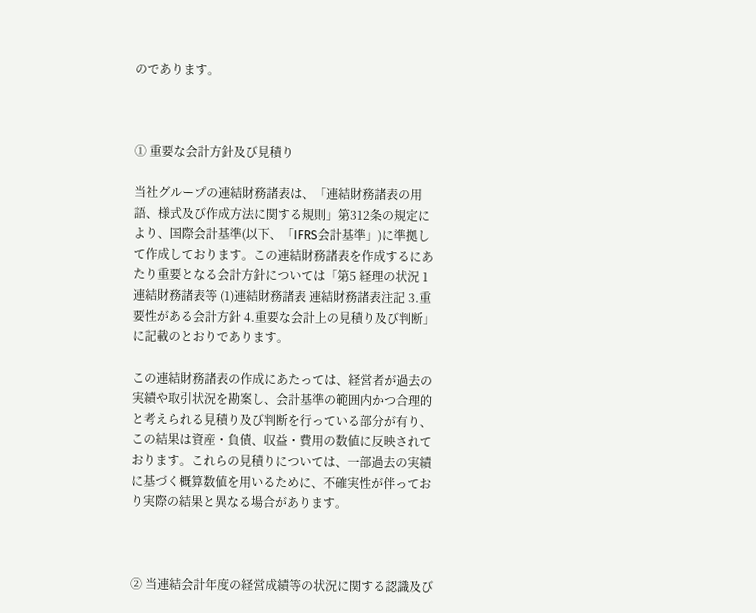のであります。



① 重要な会計方針及び見積り

当社グループの連結財務諸表は、「連結財務諸表の用語、様式及び作成方法に関する規則」第312条の規定により、国際会計基準(以下、「IFRS会計基準」)に準拠して作成しております。この連結財務諸表を作成するにあたり重要となる会計方針については「第5 経理の状況 1 連結財務諸表等 (1)連結財務諸表 連結財務諸表注記 3.重要性がある会計方針 4.重要な会計上の見積り及び判断」に記載のとおりであります。

この連結財務諸表の作成にあたっては、経営者が過去の実績や取引状況を勘案し、会計基準の範囲内かつ合理的と考えられる見積り及び判断を行っている部分が有り、この結果は資産・負債、収益・費用の数値に反映されております。これらの見積りについては、一部過去の実績に基づく概算数値を用いるために、不確実性が伴っており実際の結果と異なる場合があります。



② 当連結会計年度の経営成績等の状況に関する認識及び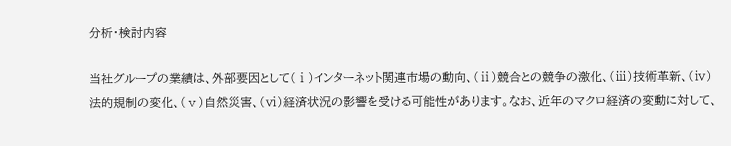分析・検討内容

当社グループの業績は、外部要因として(ⅰ)インターネット関連市場の動向、(ⅱ)競合との競争の激化、(ⅲ)技術革新、(ⅳ)法的規制の変化、(ⅴ)自然災害、(ⅵ)経済状況の影響を受ける可能性があります。なお、近年のマクロ経済の変動に対して、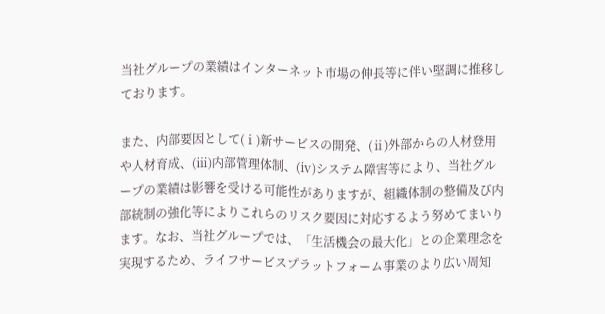当社グループの業績はインターネット市場の伸長等に伴い堅調に推移しております。

また、内部要因として(ⅰ)新サービスの開発、(ⅱ)外部からの人材登用や人材育成、(ⅲ)内部管理体制、(ⅳ)システム障害等により、当社グループの業績は影響を受ける可能性がありますが、組織体制の整備及び内部統制の強化等によりこれらのリスク要因に対応するよう努めてまいります。なお、当社グループでは、「生活機会の最大化」との企業理念を実現するため、ライフサービスプラットフォーム事業のより広い周知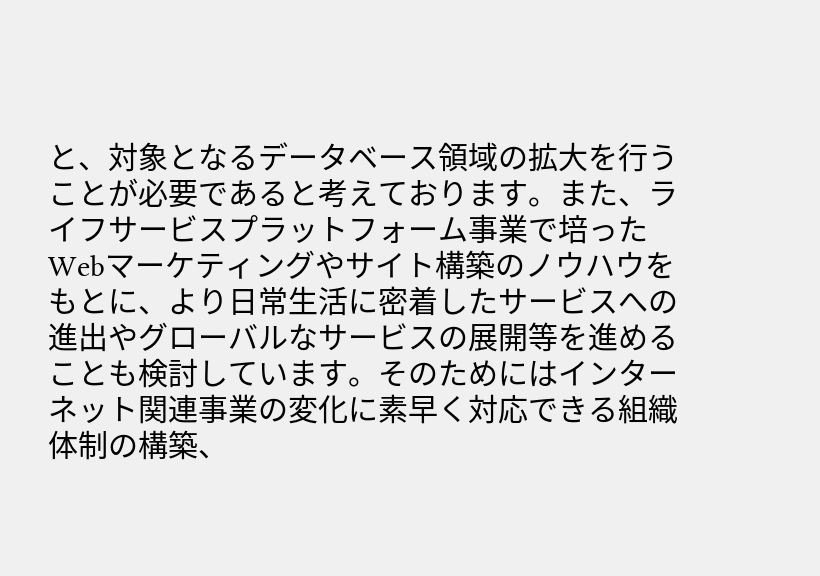と、対象となるデータベース領域の拡大を行うことが必要であると考えております。また、ライフサービスプラットフォーム事業で培ったWebマーケティングやサイト構築のノウハウをもとに、より日常生活に密着したサービスへの進出やグローバルなサービスの展開等を進めることも検討しています。そのためにはインターネット関連事業の変化に素早く対応できる組織体制の構築、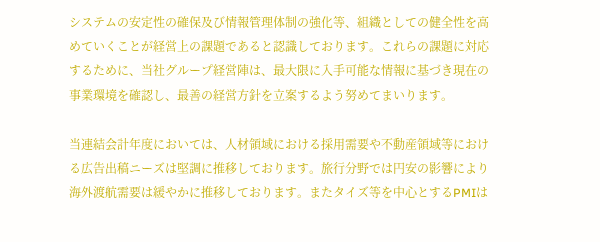システムの安定性の確保及び情報管理体制の強化等、組織としての健全性を高めていくことが経営上の課題であると認識しております。これらの課題に対応するために、当社グループ経営陣は、最大限に入手可能な情報に基づき現在の事業環境を確認し、最善の経営方針を立案するよう努めてまいります。

当連結会計年度においては、人材領域における採用需要や不動産領域等における広告出稿ニーズは堅調に推移しております。旅行分野では円安の影響により海外渡航需要は緩やかに推移しております。またタイズ等を中心とするPMIは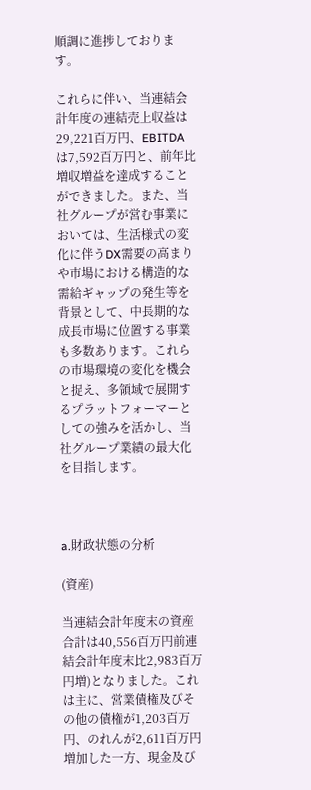順調に進捗しております。

これらに伴い、当連結会計年度の連結売上収益は29,221百万円、EBITDAは7,592百万円と、前年比増収増益を達成することができました。また、当社グループが営む事業においては、生活様式の変化に伴うDX需要の高まりや市場における構造的な需給ギャップの発生等を背景として、中長期的な成長市場に位置する事業も多数あります。これらの市場環境の変化を機会と捉え、多領域で展開するプラットフォーマーとしての強みを活かし、当社グループ業績の最大化を目指します。



a.財政状態の分析

(資産)

当連結会計年度末の資産合計は40,556百万円前連結会計年度末比2,983百万円増)となりました。これは主に、営業債権及びその他の債権が1,203百万円、のれんが2,611百万円増加した一方、現金及び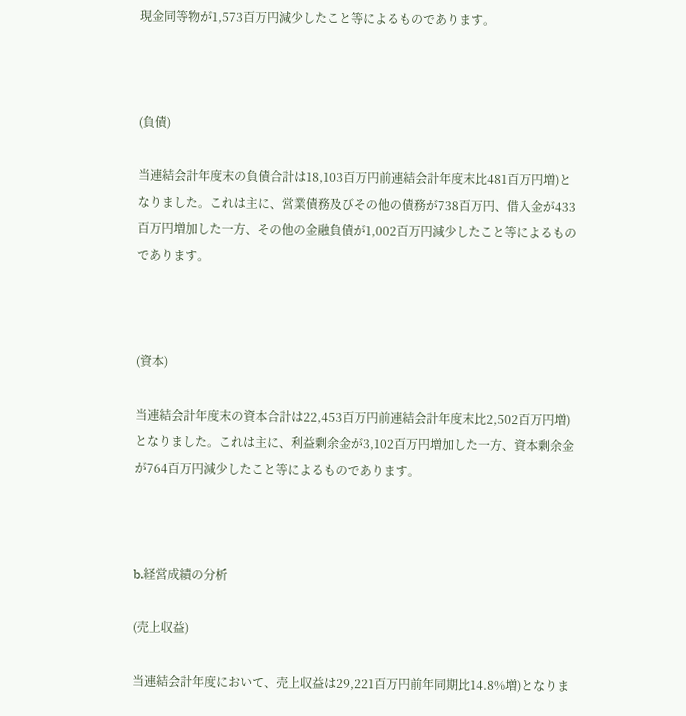現金同等物が1,573百万円減少したこと等によるものであります。



(負債)

当連結会計年度末の負債合計は18,103百万円前連結会計年度末比481百万円増)となりました。これは主に、営業債務及びその他の債務が738百万円、借入金が433百万円増加した一方、その他の金融負債が1,002百万円減少したこと等によるものであります。



(資本)

当連結会計年度末の資本合計は22,453百万円前連結会計年度末比2,502百万円増)となりました。これは主に、利益剰余金が3,102百万円増加した一方、資本剰余金が764百万円減少したこと等によるものであります。



b.経営成績の分析

(売上収益)

当連結会計年度において、売上収益は29,221百万円前年同期比14.8%増)となりま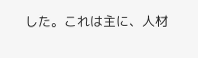した。これは主に、人材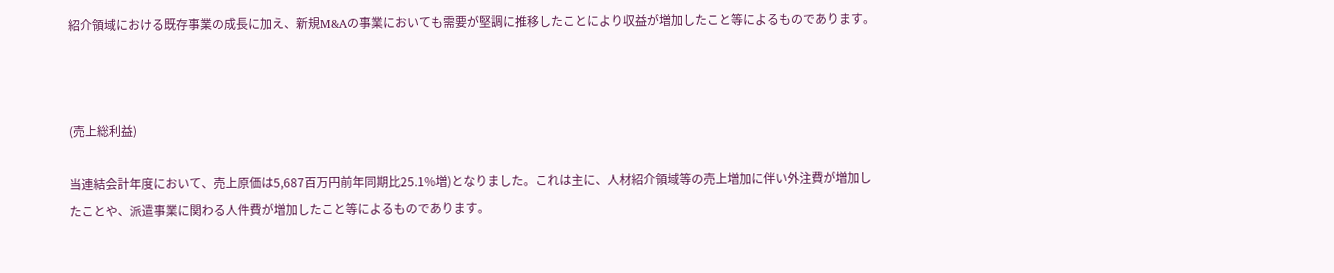紹介領域における既存事業の成長に加え、新規M&Aの事業においても需要が堅調に推移したことにより収益が増加したこと等によるものであります。



(売上総利益)

当連結会計年度において、売上原価は5,687百万円前年同期比25.1%増)となりました。これは主に、人材紹介領域等の売上増加に伴い外注費が増加したことや、派遣事業に関わる人件費が増加したこと等によるものであります。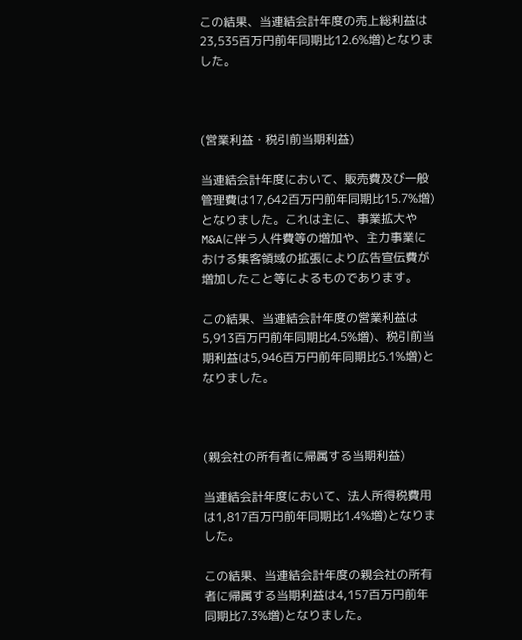この結果、当連結会計年度の売上総利益は23,535百万円前年同期比12.6%増)となりました。



(営業利益・税引前当期利益)

当連結会計年度において、販売費及び一般管理費は17,642百万円前年同期比15.7%増)となりました。これは主に、事業拡大やM&Aに伴う人件費等の増加や、主力事業における集客領域の拡張により広告宣伝費が増加したこと等によるものであります。

この結果、当連結会計年度の営業利益は5,913百万円前年同期比4.5%増)、税引前当期利益は5,946百万円前年同期比5.1%増)となりました。



(親会社の所有者に帰属する当期利益)

当連結会計年度において、法人所得税費用は1,817百万円前年同期比1.4%増)となりました。

この結果、当連結会計年度の親会社の所有者に帰属する当期利益は4,157百万円前年同期比7.3%増)となりました。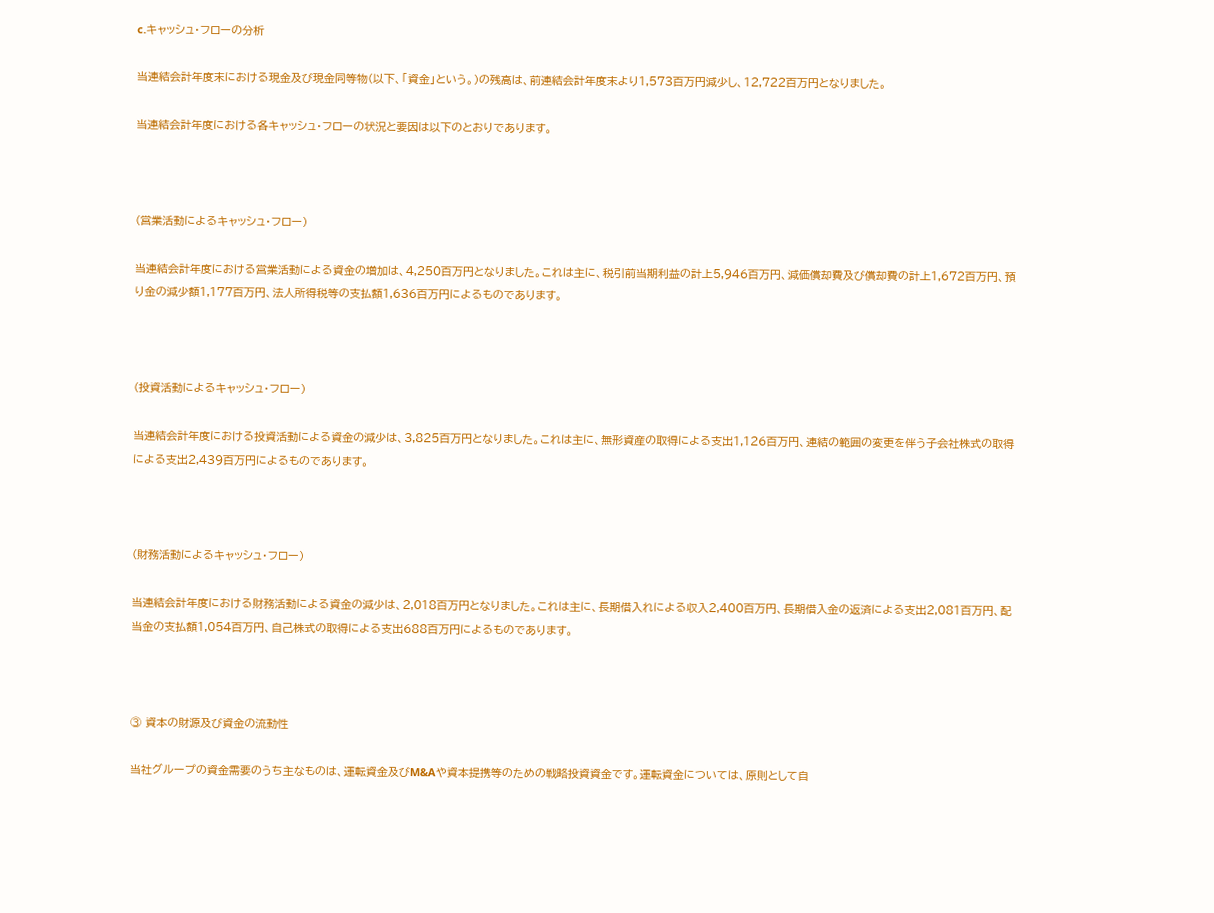c.キャッシュ・フローの分析

当連結会計年度末における現金及び現金同等物(以下、「資金」という。)の残高は、前連結会計年度末より1,573百万円減少し、12,722百万円となりました。

当連結会計年度における各キャッシュ・フローの状況と要因は以下のとおりであります。



(営業活動によるキャッシュ・フロー)

当連結会計年度における営業活動による資金の増加は、4,250百万円となりました。これは主に、税引前当期利益の計上5,946百万円、減価償却費及び償却費の計上1,672百万円、預り金の減少額1,177百万円、法人所得税等の支払額1,636百万円によるものであります。



(投資活動によるキャッシュ・フロー)

当連結会計年度における投資活動による資金の減少は、3,825百万円となりました。これは主に、無形資産の取得による支出1,126百万円、連結の範囲の変更を伴う子会社株式の取得による支出2,439百万円によるものであります。



(財務活動によるキャッシュ・フロー)

当連結会計年度における財務活動による資金の減少は、2,018百万円となりました。これは主に、長期借入れによる収入2,400百万円、長期借入金の返済による支出2,081百万円、配当金の支払額1,054百万円、自己株式の取得による支出688百万円によるものであります。



③ 資本の財源及び資金の流動性

当社グループの資金需要のうち主なものは、運転資金及びM&Aや資本提携等のための戦略投資資金です。運転資金については、原則として自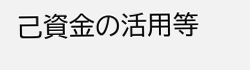己資金の活用等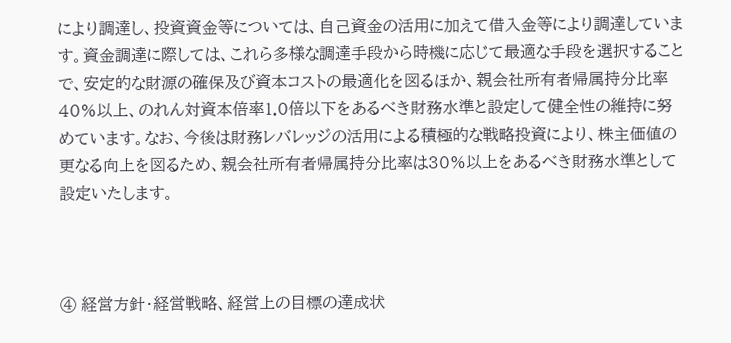により調達し、投資資金等については、自己資金の活用に加えて借入金等により調達しています。資金調達に際しては、これら多様な調達手段から時機に応じて最適な手段を選択することで、安定的な財源の確保及び資本コストの最適化を図るほか、親会社所有者帰属持分比率40%以上、のれん対資本倍率1.0倍以下をあるべき財務水準と設定して健全性の維持に努めています。なお、今後は財務レバレッジの活用による積極的な戦略投資により、株主価値の更なる向上を図るため、親会社所有者帰属持分比率は30%以上をあるべき財務水準として設定いたします。



④ 経営方針・経営戦略、経営上の目標の達成状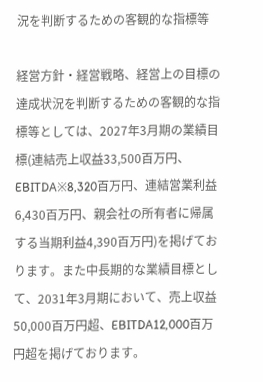況を判断するための客観的な指標等

経営方針・経営戦略、経営上の目標の達成状況を判断するための客観的な指標等としては、2027年3月期の業績目標(連結売上収益33,500百万円、EBITDA※8,320百万円、連結営業利益6,430百万円、親会社の所有者に帰属する当期利益4,390百万円)を掲げております。また中長期的な業績目標として、2031年3月期において、売上収益50,000百万円超、EBITDA12,000百万円超を掲げております。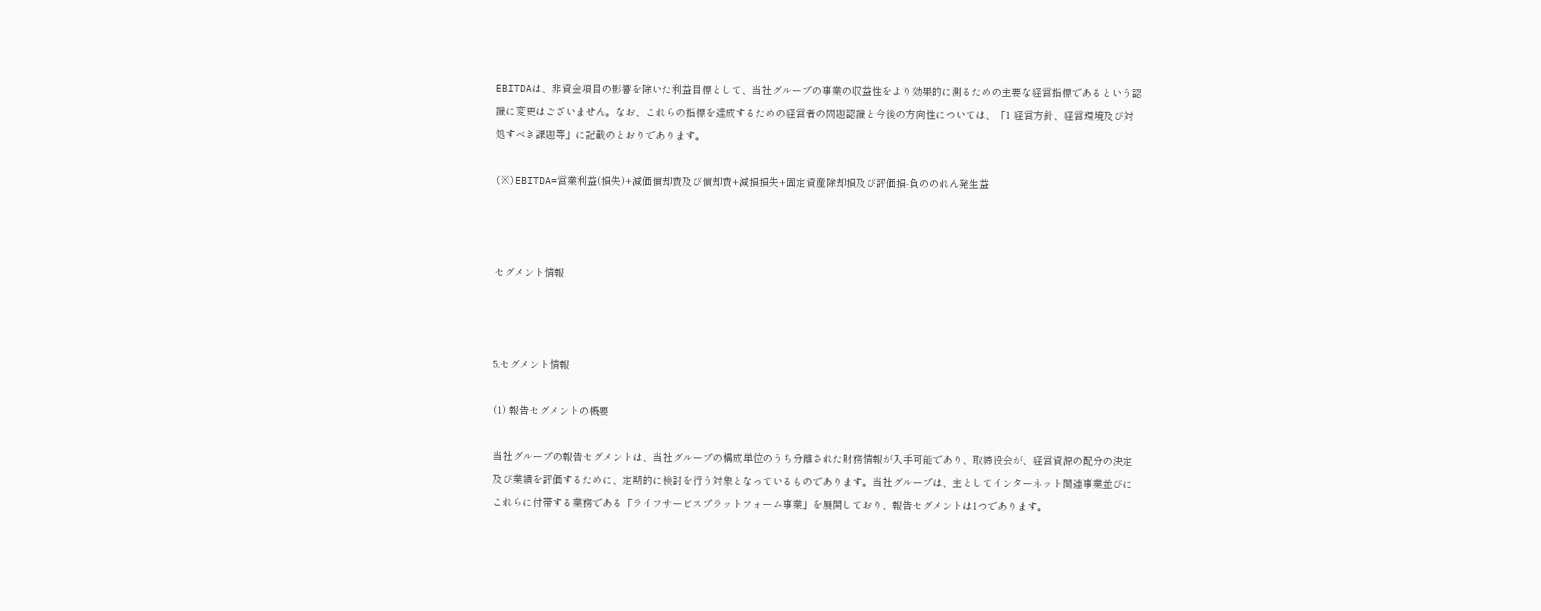EBITDAは、非資金項目の影響を除いた利益目標として、当社グループの事業の収益性をより効果的に測るための主要な経営指標であるという認識に変更はございません。なお、これらの指標を達成するための経営者の問題認識と今後の方向性については、「1 経営方針、経営環境及び対処すべき課題等」に記載のとおりであります。

(※)EBITDA=営業利益(損失)+減価償却費及び償却費+減損損失+固定資産除却損及び評価損-負ののれん発生益



セグメント情報



5.セグメント情報

(1) 報告セグメントの概要

当社グループの報告セグメントは、当社グループの構成単位のうち分離された財務情報が入手可能であり、取締役会が、経営資源の配分の決定及び業績を評価するために、定期的に検討を行う対象となっているものであります。当社グループは、主としてインターネット関連事業並びにこれらに付帯する業務である「ライフサービスプラットフォーム事業」を展開しており、報告セグメントは1つであります。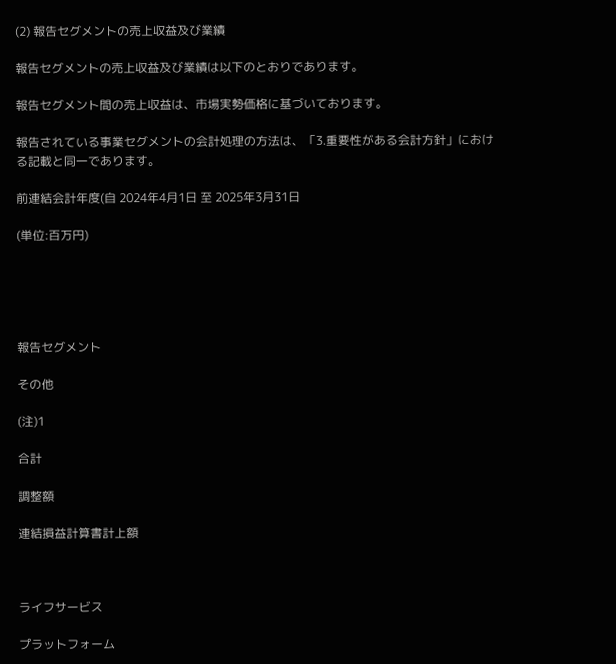(2) 報告セグメントの売上収益及び業績

報告セグメントの売上収益及び業績は以下のとおりであります。

報告セグメント間の売上収益は、市場実勢価格に基づいております。

報告されている事業セグメントの会計処理の方法は、「3.重要性がある会計方針」における記載と同一であります。

前連結会計年度(自 2024年4月1日 至 2025年3月31日

(単位:百万円)





報告セグメント

その他

(注)1

合計

調整額

連結損益計算書計上額



ライフサービス

プラットフォーム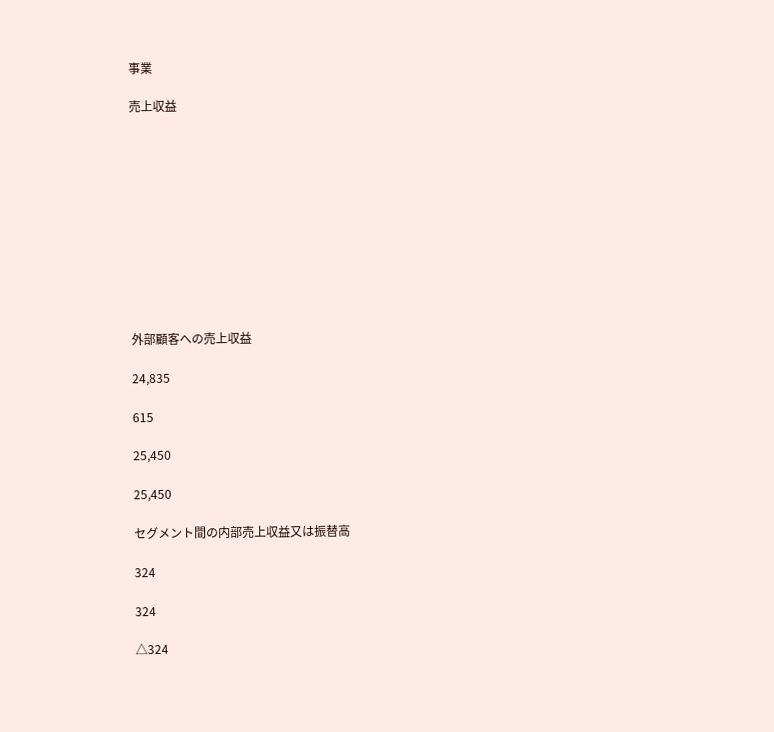事業

売上収益











外部顧客への売上収益

24,835

615

25,450

25,450

セグメント間の内部売上収益又は振替高

324

324

△324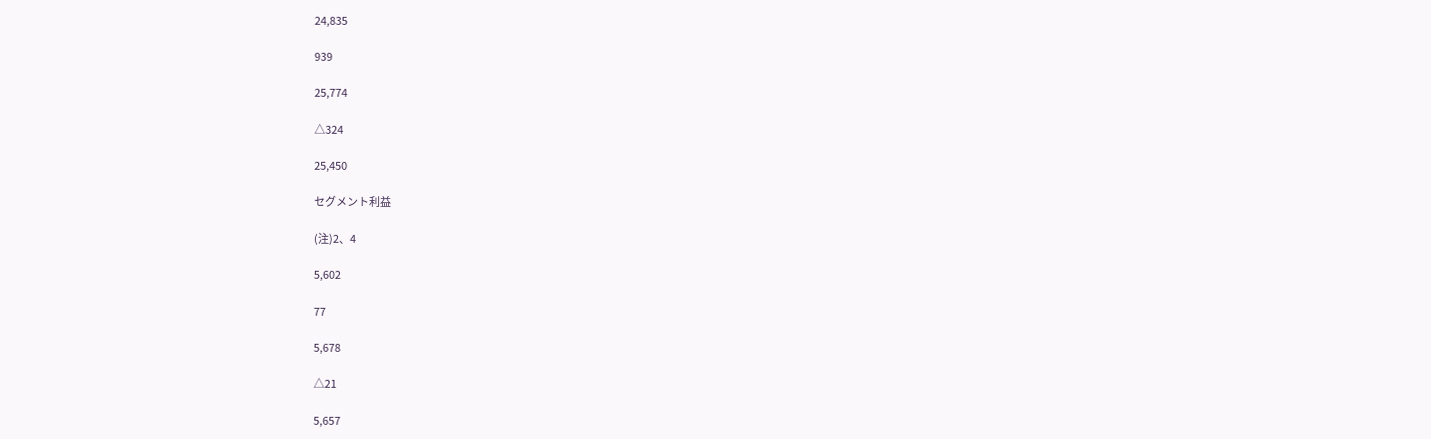24,835

939

25,774

△324

25,450

セグメント利益

(注)2、4

5,602

77

5,678

△21

5,657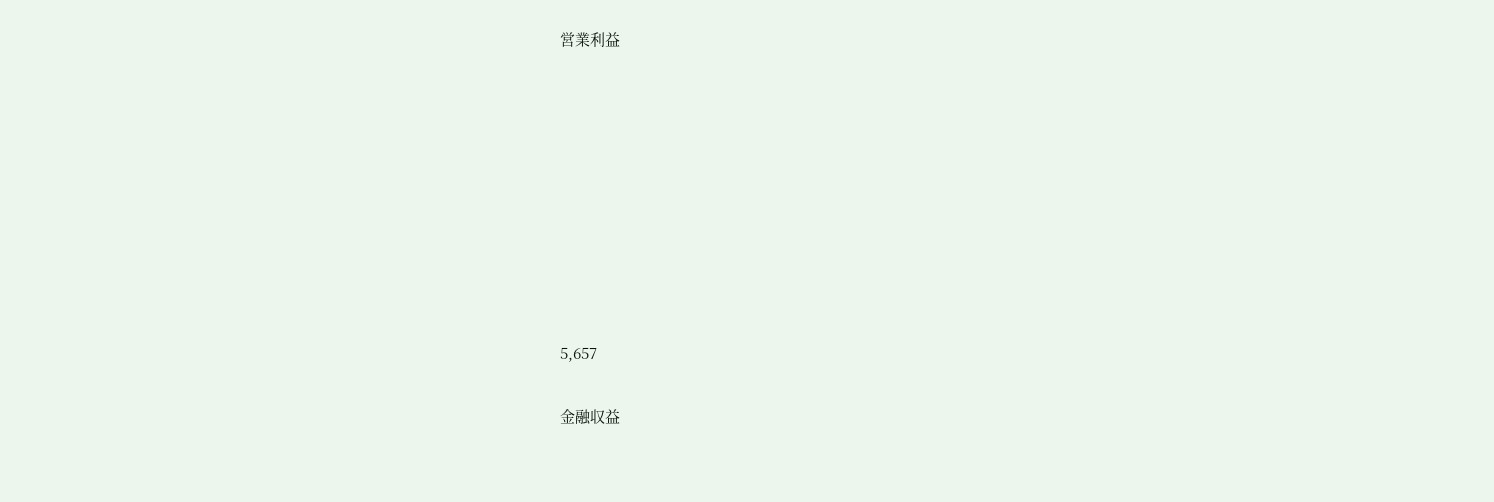営業利益









5,657

金融収益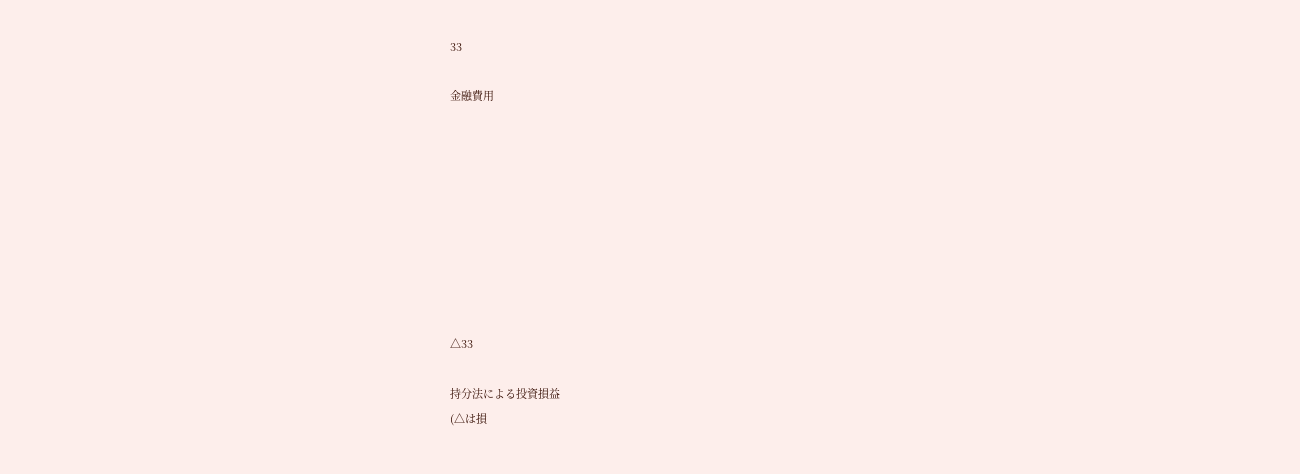33

金融費用









△33

持分法による投資損益
(△は損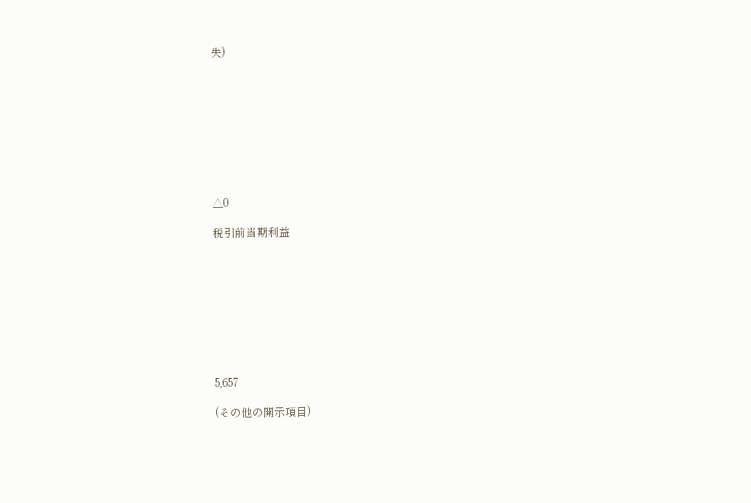失)









△0

税引前当期利益









5,657

(その他の開示項目)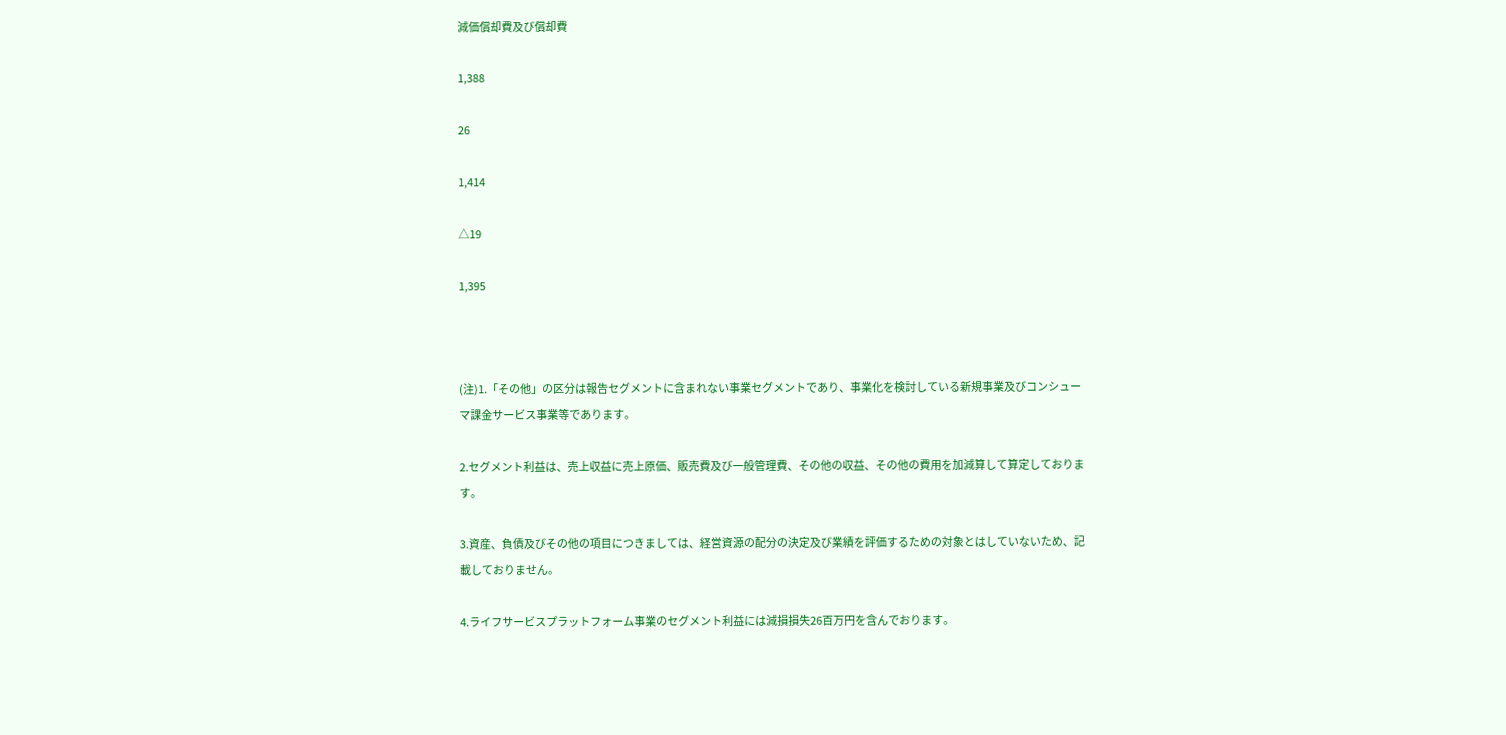減価償却費及び償却費

1,388

26

1,414

△19

1,395



(注)1.「その他」の区分は報告セグメントに含まれない事業セグメントであり、事業化を検討している新規事業及びコンシューマ課金サービス事業等であります。

2.セグメント利益は、売上収益に売上原価、販売費及び一般管理費、その他の収益、その他の費用を加減算して算定しております。

3.資産、負債及びその他の項目につきましては、経営資源の配分の決定及び業績を評価するための対象とはしていないため、記載しておりません。

4.ライフサービスプラットフォーム事業のセグメント利益には減損損失26百万円を含んでおります。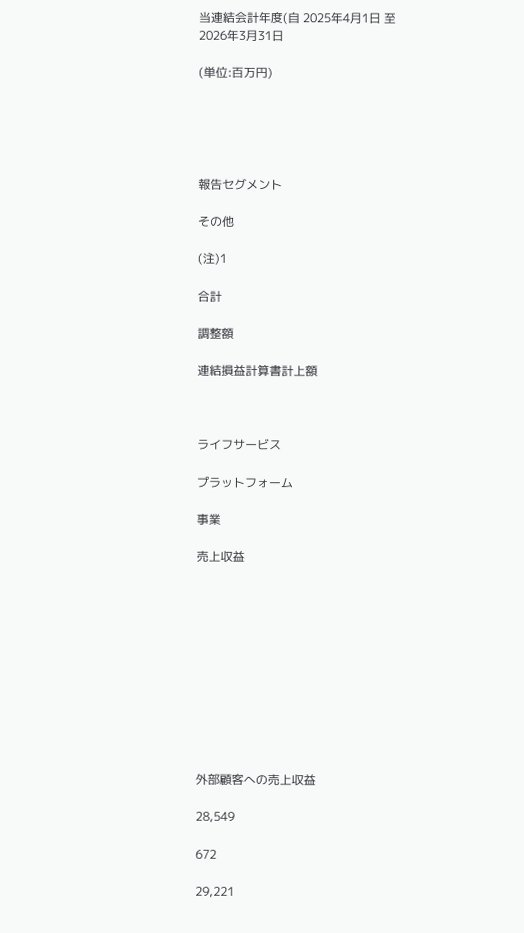当連結会計年度(自 2025年4月1日 至 2026年3月31日

(単位:百万円)





報告セグメント

その他

(注)1

合計

調整額

連結損益計算書計上額



ライフサービス

プラットフォーム

事業

売上収益











外部顧客への売上収益

28,549

672

29,221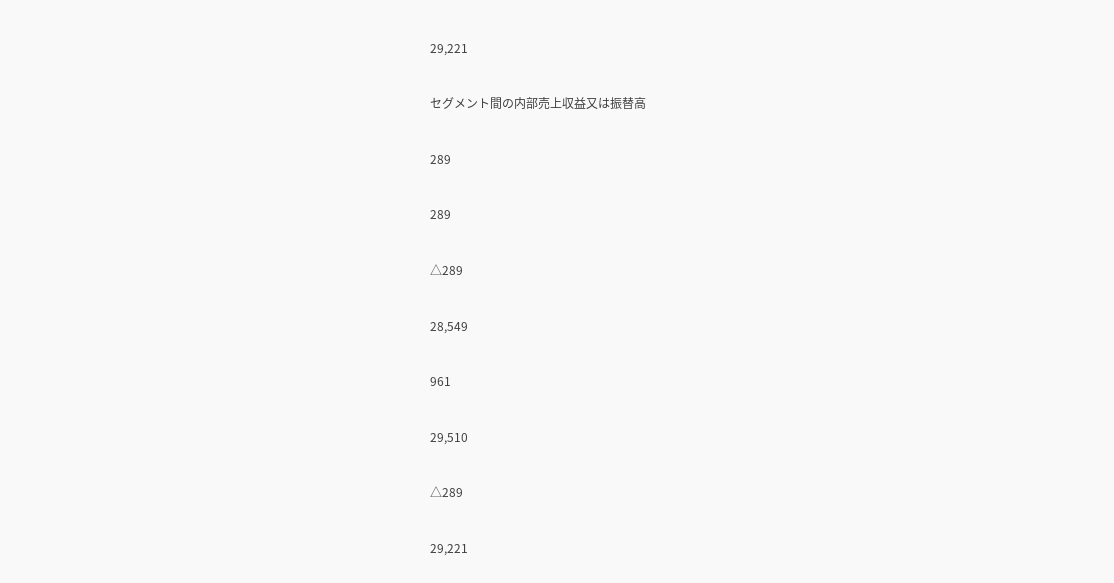29,221

セグメント間の内部売上収益又は振替高

289

289

△289

28,549

961

29,510

△289

29,221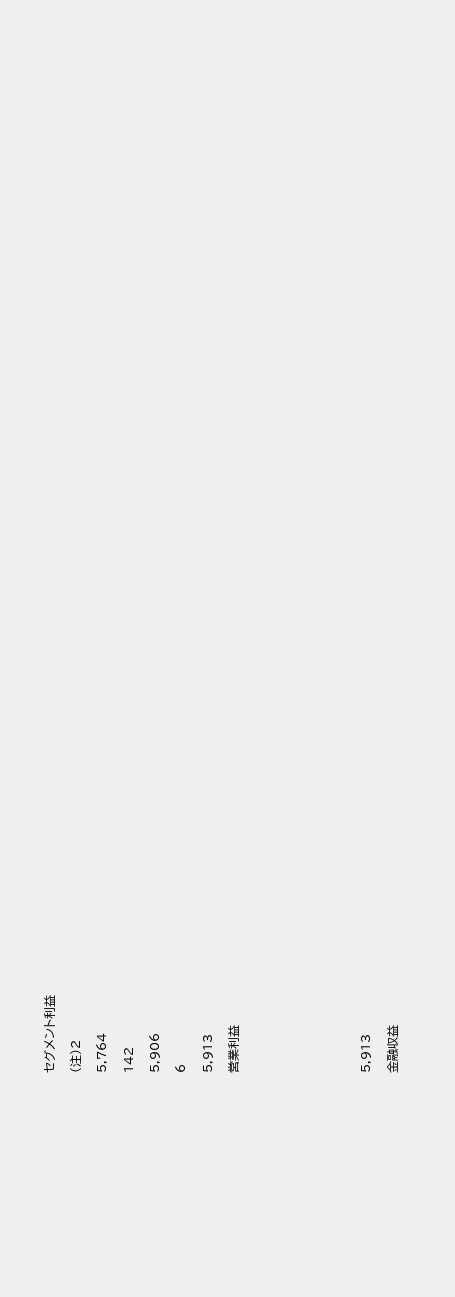セグメント利益

(注)2

5,764

142

5,906

6

5,913

営業利益









5,913

金融収益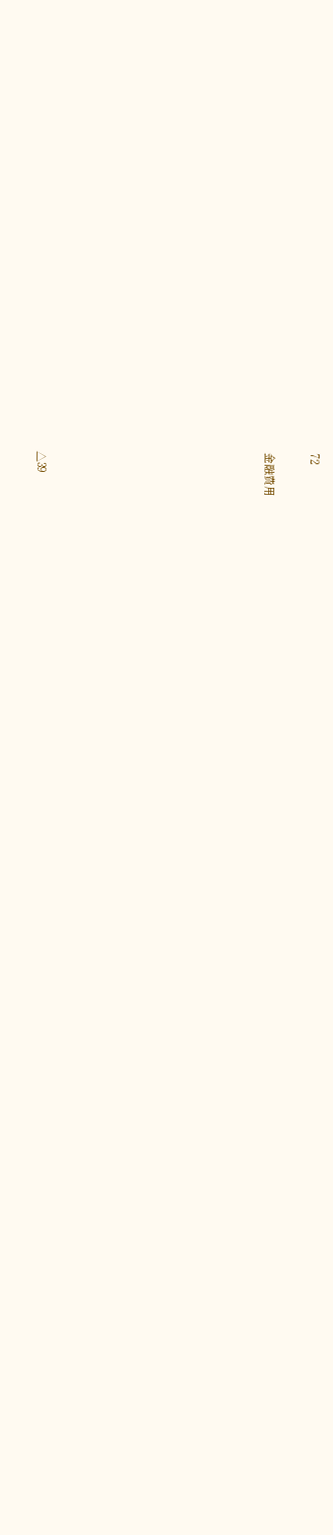72

金融費用









△39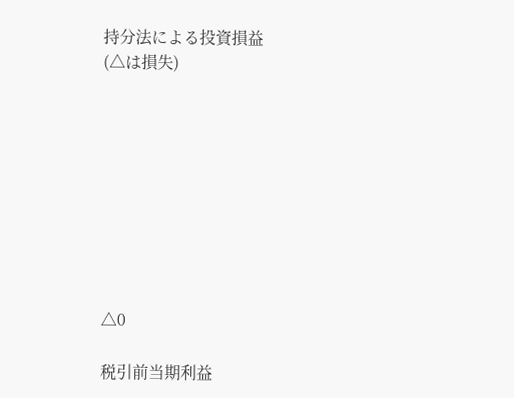持分法による投資損益
(△は損失)









△0

税引前当期利益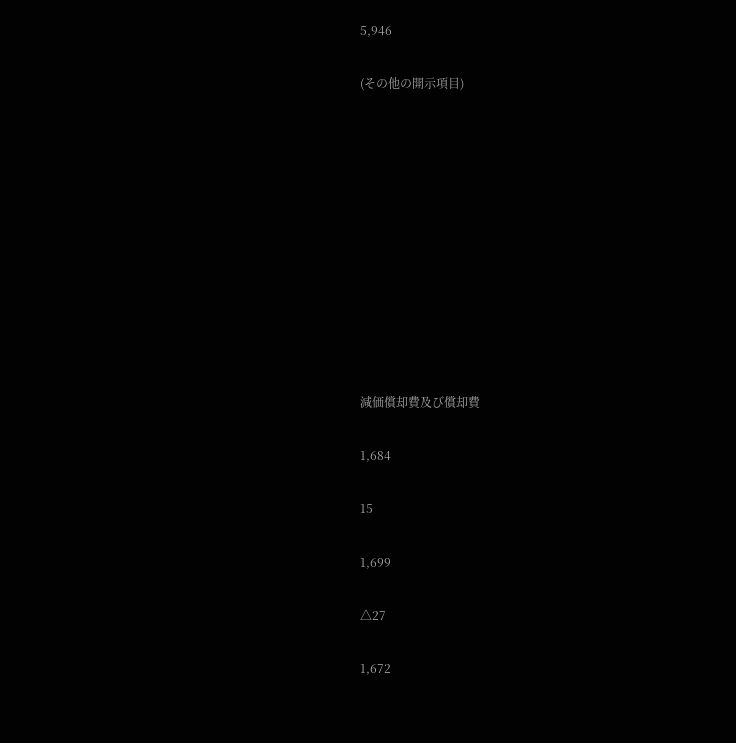5,946

(その他の開示項目)











減価償却費及び償却費

1,684

15

1,699

△27

1,672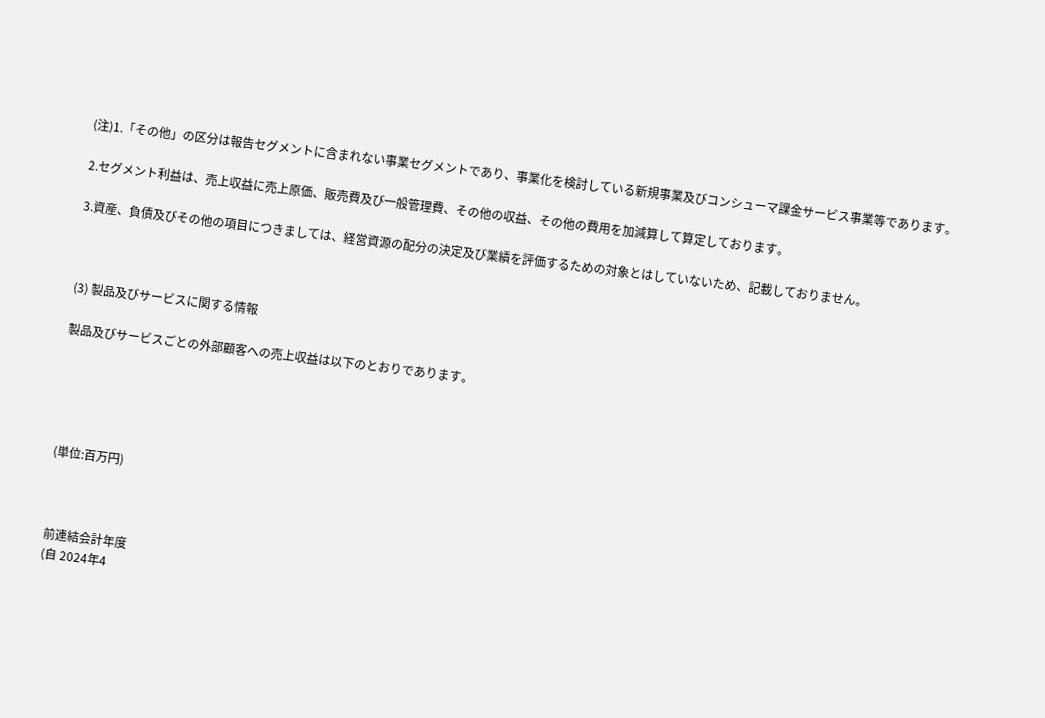(注)1.「その他」の区分は報告セグメントに含まれない事業セグメントであり、事業化を検討している新規事業及びコンシューマ課金サービス事業等であります。

2.セグメント利益は、売上収益に売上原価、販売費及び一般管理費、その他の収益、その他の費用を加減算して算定しております。

3.資産、負債及びその他の項目につきましては、経営資源の配分の決定及び業績を評価するための対象とはしていないため、記載しておりません。



(3) 製品及びサービスに関する情報

製品及びサービスごとの外部顧客への売上収益は以下のとおりであります。





(単位:百万円)



前連結会計年度
(自 2024年4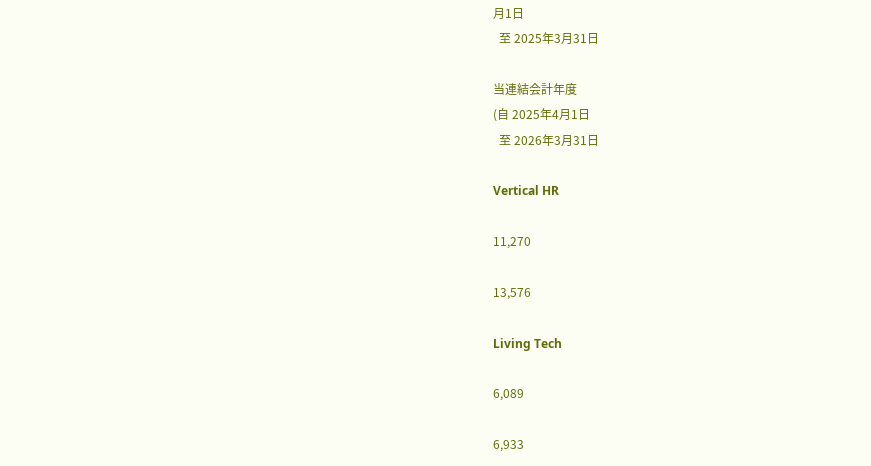月1日
  至 2025年3月31日

当連結会計年度
(自 2025年4月1日
  至 2026年3月31日

Vertical HR

11,270

13,576

Living Tech

6,089

6,933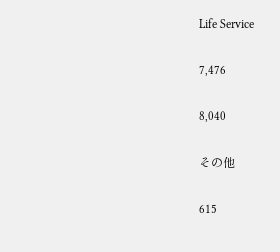Life Service

7,476

8,040

その他

615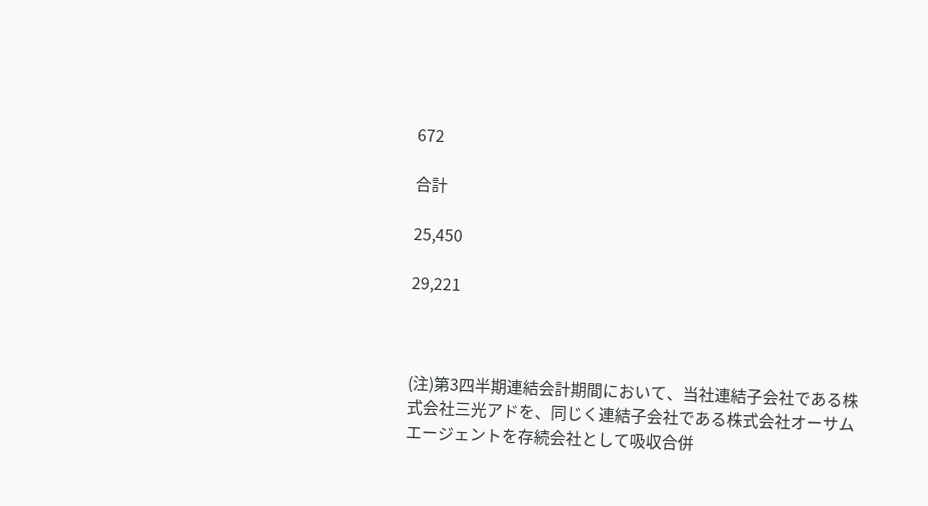672

合計

25,450

29,221



(注)第3四半期連結会計期間において、当社連結子会社である株式会社三光アドを、同じく連結子会社である株式会社オーサムエージェントを存続会社として吸収合併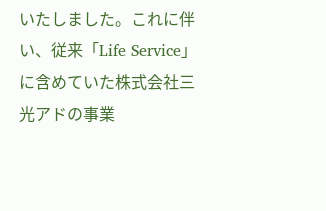いたしました。これに伴い、従来「Life Service」に含めていた株式会社三光アドの事業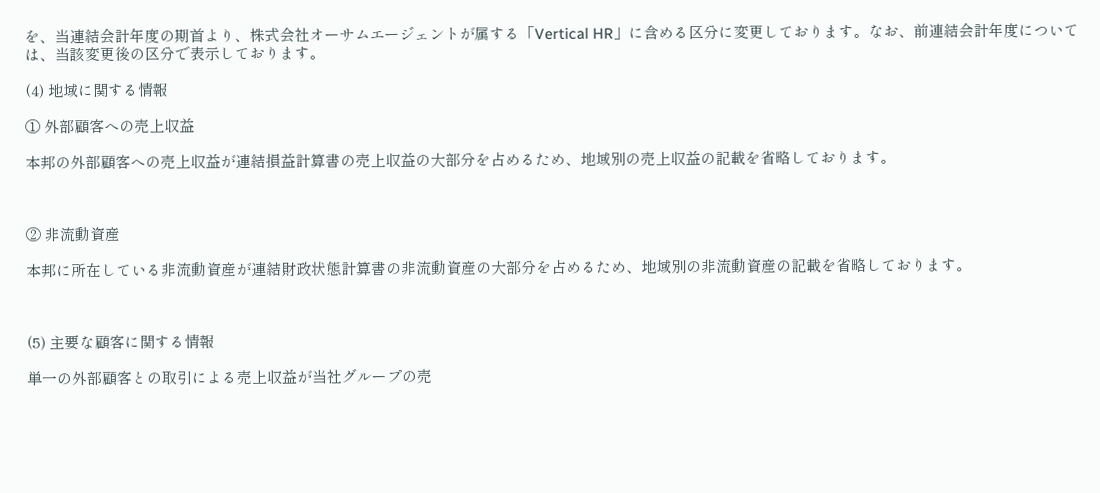を、当連結会計年度の期首より、株式会社オーサムエージェントが属する「Vertical HR」に含める区分に変更しております。なお、前連結会計年度については、当該変更後の区分で表示しております。

(4) 地域に関する情報

① 外部顧客への売上収益

本邦の外部顧客への売上収益が連結損益計算書の売上収益の大部分を占めるため、地域別の売上収益の記載を省略しております。



② 非流動資産

本邦に所在している非流動資産が連結財政状態計算書の非流動資産の大部分を占めるため、地域別の非流動資産の記載を省略しております。



(5) 主要な顧客に関する情報

単一の外部顧客との取引による売上収益が当社グループの売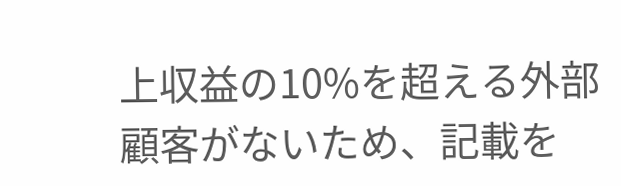上収益の10%を超える外部顧客がないため、記載を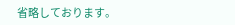省略しております。